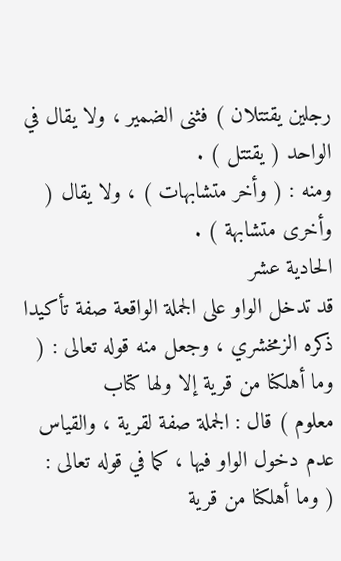رجلين يقتتلان ) فثنى الضمير ، ولا يقال في الواحد ( يقتتل ) .
ومنه : ( وأخر متشابهات ) ، ولا يقال ( وأخرى متشابهة ) .
الحادية عشر
قد تدخل الواو على الجملة الواقعة صفة تأكيدا
ذكره الزمخشري ، وجعل منه قوله تعالى : ( وما أهلكنا من قرية إلا ولها كتاب
معلوم ) قال : الجملة صفة لقرية ، والقياس عدم دخول الواو فيها ، كما في قوله تعالى :
( وما أهلكنا من قرية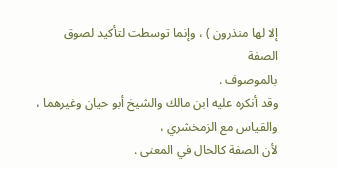إلا لها منذرون ) ، وإنما توسطت لتأكيد لصوق الصفة
بالموصوف .
وقد أنكره عليه ابن مالك والشيخ أبو حيان وغيرهما ، والقياس مع الزمخشري ،
لأن الصفة كالحال في المعنى .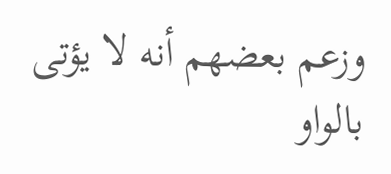وزعم بعضهم أنه لا يؤتى بالواو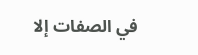في الصفات إلا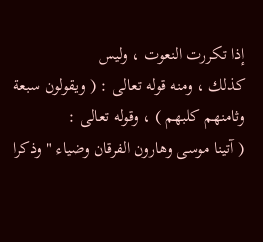إذا تكررت النعوت ، وليس
كذلك ، ومنه قوله تعالى : ( ويقولون سبعة وثامنهم كلبهم ) ، وقوله تعالى :
( آتينا موسى وهارون الفرقان وضياء " وذكرا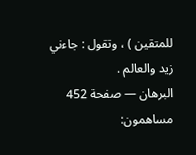للمتقين ) ، وتقول : جاءني
زيد والعالم .
البرهان — صفحة 452
مساهمون: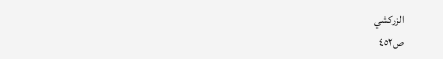الزركشي
ص٤٥٢